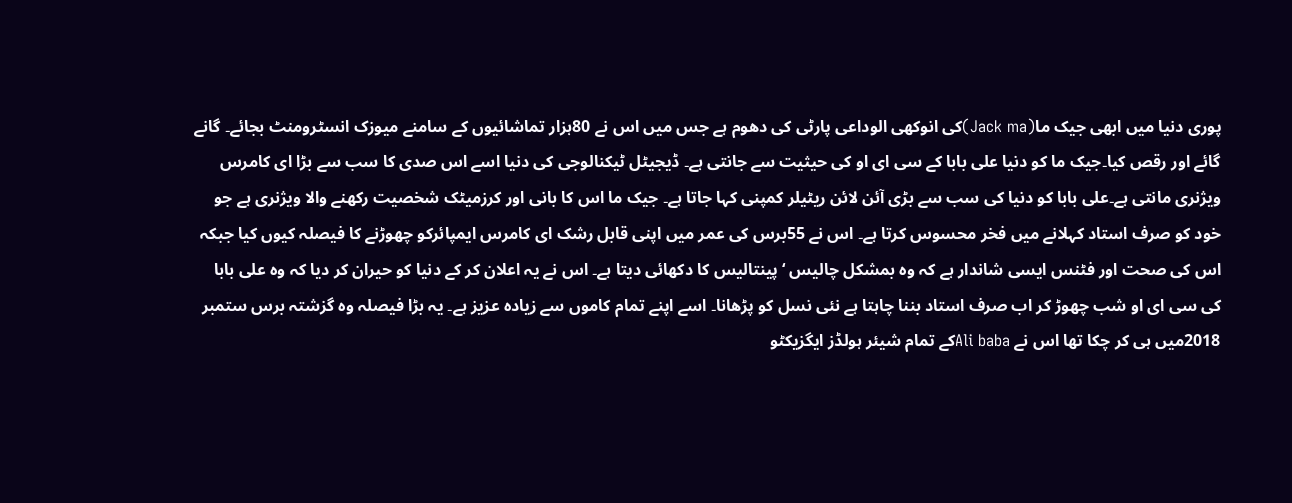پوری دنیا میں ابھی جیک ما(Jack ma)کی انوکھی الوداعی پارٹی کی دھوم ہے جس میں اس نے 80ہزار تماشائیوں کے سامنے میوزک انسٹرومنٹ بجائے۔ گانے گائے اور رقص کیا۔جیک ما کو دنیا علی بابا کے سی ای او کی حیثیت سے جانتی ہے۔ ڈیجیٹل ٹیکنالوجی کی دنیا اسے اس صدی کا سب سے بڑا ای کامرس ویژنری مانتی ہے۔علی بابا کو دنیا کی سب سے بڑی آئن لائن ریٹیلر کمپنی کہا جاتا ہے۔ جیک ما اس کا بانی اور کرزمیٹک شخصیت رکھنے والا ویژنری ہے جو خود کو صرف استاد کہلانے میں فخر محسوس کرتا ہے۔ اس نے 55برس کی عمر میں اپنی قابل رشک ای کامرس ایمپائرکو چھوڑنے کا فیصلہ کیوں کیا جبکہ اس کی صحت اور فٹنس ایسی شاندار ہے کہ وہ بمشکل چالیس ‘ پینتالیس کا دکھائی دیتا ہے۔ اس نے یہ اعلان کر کے دنیا کو حیران کر دیا کہ وہ علی بابا کی سی ای او شب چھوڑ کر اب صرف استاد بننا چاہتا ہے نئی نسل کو پڑھانا۔ اسے اپنے تمام کاموں سے زیادہ عزیز ہے۔ یہ بڑا فیصلہ وہ گزشتہ برس ستمبر 2018میں ہی کر چکا تھا اس نے Ali babaکے تمام شیئر ہولڈز ایگزیکٹو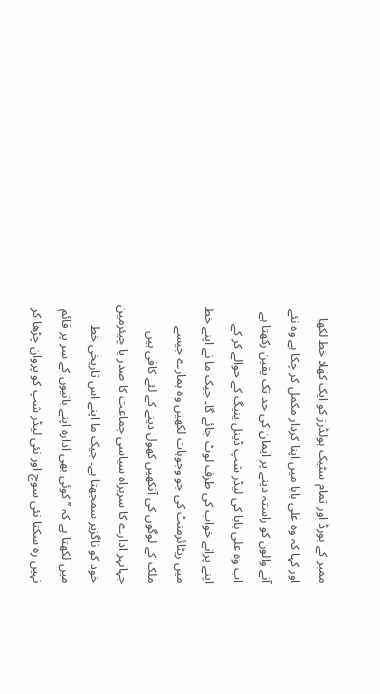ممبر کے بورڈ اور تمام سٹیک ہولڈرز کو ایک کھلا خط لکھا اور کہا کہ وہ علی بابا میں اپنا کردار مکمل کر چکا ہے وہ نئے آنے والوں کو راستہ دینے پر ایمان کی حد تک یقین رکھتا ہے اب وہ علی بابا کی لیڈر شپ ڈینل ینیگ کے حوالے کر کے اپنے پرانے خواب کی طرف لوٹ جائے گا۔ جیک ما نے اپنے خط میں ریٹائرمنٹ کی جو وجوہات لکھیں وہ ہمارے جیسے ملک کے لوگوں کی آنکھیں کھول دینے کے لئے کافی ہیں جہاںہر ادارے کا سربراہ سیاسی جماعت کا صدر یا چیئرمین خود کو ناگزیر سمجھتا ہے۔ جیک ما اپنے اس تاریخی خط میں لکھتا ہے کہ ’’کوئی بھی ادارہ اپنے بانیوں کے سر پر قائم نہیں رہ سکتا نئی سوچ اور نئی لیڈر شپ کو پروان چڑھا کر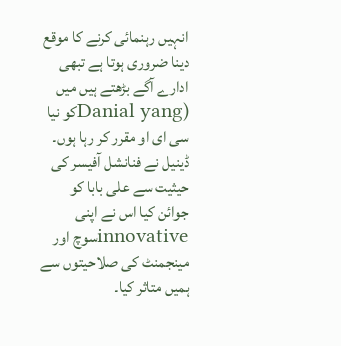انہیں رہنمائی کرنے کا موقع دینا ضروری ہوتا ہے تبھی ادارے آگے بڑھتے ہیں میں (Danial yangکو نیا سی ای او مقرر کر رہا ہوں۔ ڈینیل نے فنانشل آفیسر کی حیثیت سے علی بابا کو جوائن کیا اس نے اپنی innovativeسوچ اور مینجمنٹ کی صلاحیتوں سے ہمیں متاثر کیا۔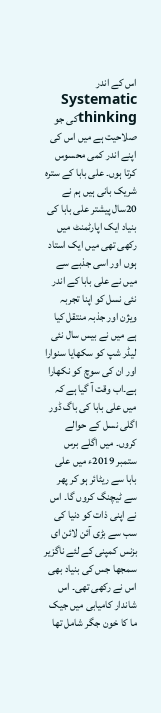اس کے اندر Systematic thinkingکی جو صلاحیت ہے میں اس کی اپنے اندر کمی محسوس کرتا ہوں۔ علی بابا کے سترہ شریک بانی ہیں ہم نے 20سال پیشتر علی بابا کی بنیاد ایک اپارٹمنٹ میں رکھی تھی میں ایک استاد ہوں اور اسی جذبے سے میں نے علی بابا کے اندر نئی نسل کو اپنا تجربہ ویژن اور جذبہ منتقل کیا ہے میں نے بیس سال نئی لیڈر شپ کو سکھایا سنوارا اور ان کی سوچ کو نکھارا ہے۔اب وقت آ گیا ہے کہ میں علی بابا کی باگ ڈور اگلی نسل کے حوالے کروں۔ میں اگلے برس ستمبر 2019ء میں علی بابا سے ریٹائر ہو کر پھر سے ٹیچنگ کروں گا۔ اس نے اپنی ذات کو دنیا کی سب سے بڑی آئن لائن ای بزنس کمپنی کے لئے ناگزیر سمجھا جس کی بنیاد بھی اس نے رکھی تھی۔ اس شاندار کامیابی میں جیک ما کا خون جگر شامل تھا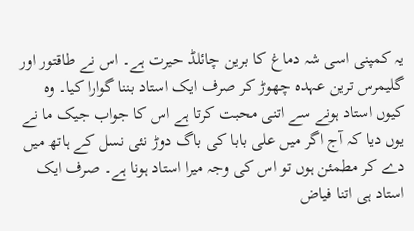یہ کمپنی اسی شہ دماغ کا برین چائلڈ حیرت ہے۔ اس نے طاقتور اور گلیمرس ترین عہدہ چھوڑ کر صرف ایک استاد بننا گوارا کیا۔ وہ کیوں استاد ہونے سے اتنی محبت کرتا ہے اس کا جواب جیک ما نے یوں دیا کہ آج اگر میں علی بابا کی باگ دوڑ نئی نسل کے ہاتھ میں دے کر مطمئن ہوں تو اس کی وجہ میرا استاد ہونا ہے۔ صرف ایک استاد ہی اتنا فیاض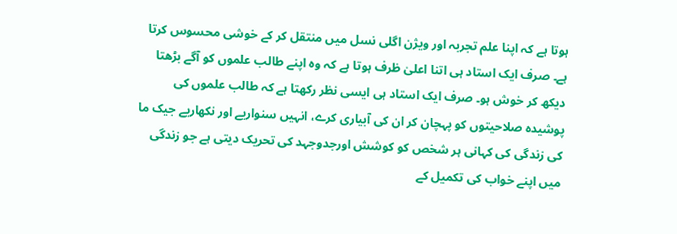ہوتا ہے کہ اپنا علم تجربہ اور ویژن اگلی نسل میں منتقل کر کے خوشی محسوس کرتا ہے۔ صرف ایک استاد ہی اتنا اعلیٰ ظرف ہوتا ہے کہ وہ اپنے طالب علموں کو آگے بڑھتا دیکھ کر خوش ہو۔ صرف ایک استاد ہی ایسی نظر رکھتا ہے کہ طالب علموں کی پوشیدہ صلاحیتوں کو پہچان کر ان کی آبیاری کرے، انہیں سنواریے اور نکھاریے جیک ما کی زندگی کی کہانی ہر شخص کو کوشش اورجدوجہد کی تحریک دیتی ہے جو زندگی میں اپنے خواب کی تکمیل کے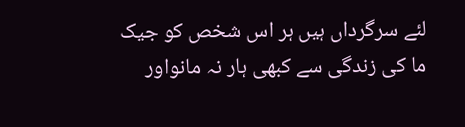لئے سرگرداں ہیں ہر اس شخص کو جیک ما کی زندگی سے کبھی ہار نہ مانواور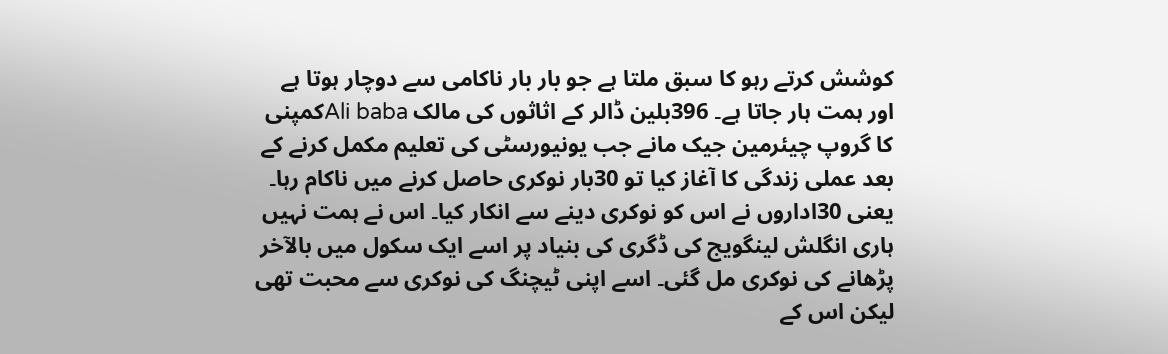کوشش کرتے رہو کا سبق ملتا ہے جو بار بار ناکامی سے دوچار ہوتا ہے اور ہمت ہار جاتا ہے۔ 396بلین ڈالر کے اثاثوں کی مالک Ali babaکمپنی کا گروپ چیئرمین جیک مانے جب یونیورسٹی کی تعلیم مکمل کرنے کے بعد عملی زندگی کا آغاز کیا تو 30بار نوکری حاصل کرنے میں ناکام رہا۔ یعنی 30اداروں نے اس کو نوکری دینے سے انکار کیا۔ اس نے ہمت نہیں ہاری انگلش لینگویج کی ڈگری کی بنیاد پر اسے ایک سکول میں بالآخر پڑھانے کی نوکری مل گئی۔ اسے اپنی ٹیچنگ کی نوکری سے محبت تھی لیکن اس کے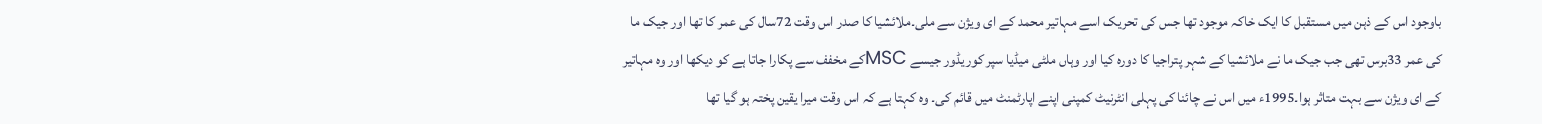باوجود اس کے ذہن میں مستقبل کا ایک خاکہ موجود تھا جس کی تحریک اسے مہاتیر محمد کے ای ویژن سے ملی۔ملائشیا کا صدر اس وقت 72سال کی عمر کا تھا اور جیک ما کی عمر 33برس تھی جب جیک ما نے ملائشیا کے شہر پتراجیا کا دورہ کیا اور وہاں ملٹی میڈیا سپر کوریڈور جیسے MSCکے مخفف سے پکارا جاتا ہے کو دیکھا اور وہ مہاتیر کے ای ویژن سے بہت متاثر ہوا۔1995ء میں اس نے چائنا کی پہلی انٹرنیٹ کمپنی اپنے اپارٹمنٹ میں قائم کی۔ وہ کہتا ہے کہ اس وقت میرا یقین پختہ ہو گیا تھا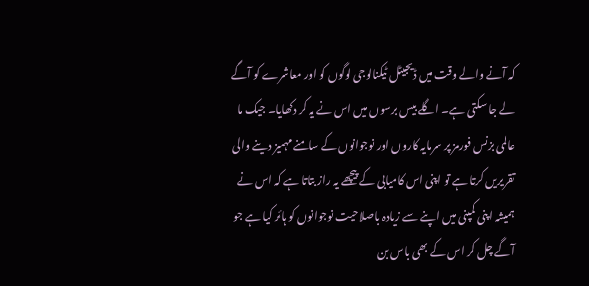کہ آنے والے وقت میں ڈیجیٹل ٹیکنالوجی لوگوں کو اور معاشرے کو آگے لے جا سکتی ہے۔ اگلے بیس برسوں میں اس نے یہ کر دکھایا۔ جیک ما عالمی بزنس فورمز پر سرمایہ کاروں اور نوجوانوں کے سامنے مہمیز دینے والی تقریریں کرتا ہے تو اپنی اس کامیابی کے پیچھے یہ راز بتاتا ہے کہ اس نے ہمیشہ اپنی کمپنی میں اپنے سے زیادہ باصلاحیت نوجوانوں کو ہائر کیا ہے جو آگے چل کر اس کے بھی باس بن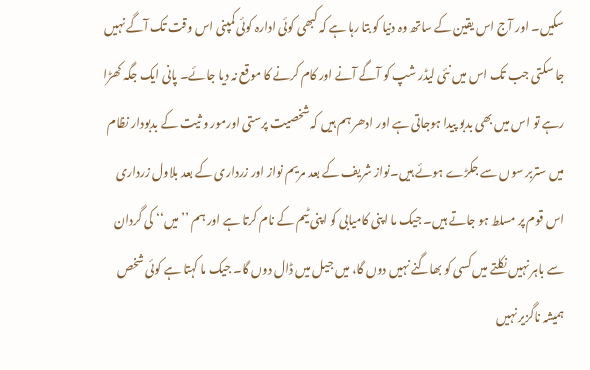سکیں۔ اور آج اس یقین کے ساتھ وہ دنیا کو بتا رہا ہے کہ کبھی کوئی ادارہ کوئی کمپنی اس وقت تک آگے نہیں جا سکتی جب تک اس میں نئی لیڈر شپ کو آگے آنے اور کام کرنے کا موقع نہ دیا جائے۔ پانی ایک جگہ کھڑا رہے تو اس میں بھی بدبو پیدا ہوجاتی ہے اور ادھر ہم ہیں کہ شخصیت پرستی اورمور و ثیت کے بدبودار نظام میں ستربر سوں سے جکڑے ہوئے ہیں۔نواز شریف کے بعد مریم نواز اور زرداری کے بعد بلاول زرداری اس قوم پر مسلط ہو جاتے ہیں۔ جیک ما اپنی کامیابی کو اپنی ٹیم کے نام کرتا ہے اور ہم ’’میں‘‘ کی گردان سے باہر نہیں نکلتے میں کسی کو بھاگنے نہیں دوں گا، میں جیل میں ڈال دوں گا۔ جیک ما کہتا ہے کوئی شخص ہمیشہ ناگزیر نہیں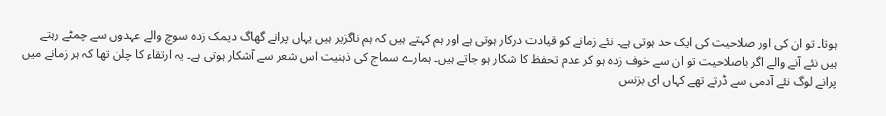ہوتا۔ تو ان کی اور صلاحیت کی ایک حد ہوتی ہے۔ نئے زمانے کو قیادت درکار ہوتی ہے اور ہم کہتے ہیں کہ ہم ناگزیر ہیں یہاں پرانے گھاگ دیمک زدہ سوچ والے عہدوں سے چمٹے رہتے ہیں نئے آنے والے اگر باصلاحیت تو ان سے خوف زدہ ہو کر عدم تحفظ کا شکار ہو جاتے ہیں۔ ہمارے سماج کی ذہنیت اس شعر سے آشکار ہوتی ہے۔ یہ ارتقاء کا چلن تھا کہ ہر زمانے میں پرانے لوگ نئے آدمی سے ڈرتے تھے کہاں ای بزنس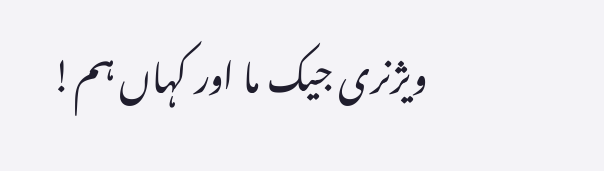ویژنری جیک ما اور کہاں ہم!